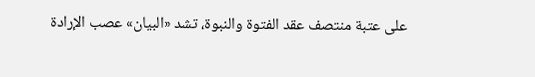على عتبة منتصف عقد الفتوة والنبوة، تشد «البيان» عصب الإرادة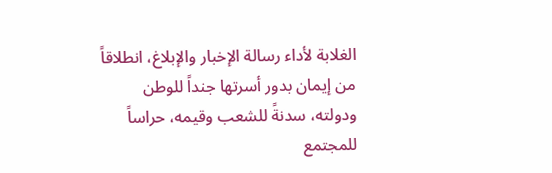الغلابة لأداء رسالة الإخبار والإبلاغ، انطلاقاً من إيمان بدور أسرتها جنداً للوطن ودولته، سدنةً للشعب وقيمه، حراساً للمجتمع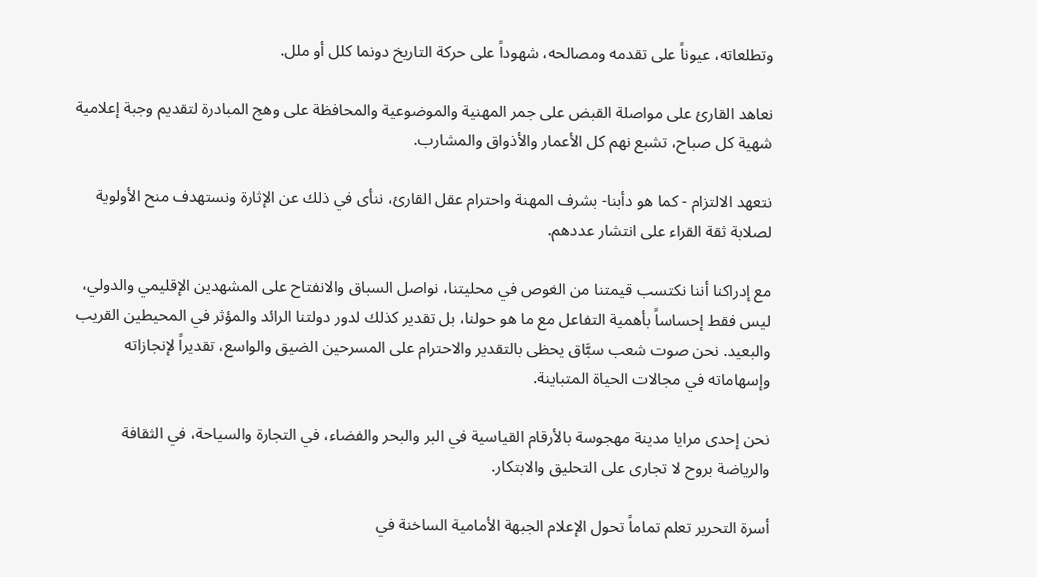وتطلعاته، عيوناً على تقدمه ومصالحه، شهوداً على حركة التاريخ دونما كلل أو ملل.

نعاهد القارئ على مواصلة القبض على جمر المهنية والموضوعية والمحافظة على وهج المبادرة لتقديم وجبة إعلامية شهية كل صباح، تشبع نهم كل الأعمار والأذواق والمشارب.

نتعهد الالتزام - كما هو دأبنا- بشرف المهنة واحترام عقل القارئ، ننأى في ذلك عن الإثارة ونستهدف منح الأولوية لصلابة ثقة القراء على انتشار عددهم.

مع إدراكنا أننا نكتسب قيمتنا من الغوص في محليتنا، نواصل السباق والانفتاح على المشهدين الإقليمي والدولي، ليس فقط إحساساً بأهمية التفاعل مع ما هو حولنا، بل تقدير كذلك لدور دولتنا الرائد والمؤثر في المحيطين القريب والبعيد. نحن صوت شعب سبَّاق يحظى بالتقدير والاحترام على المسرحين الضيق والواسع، تقديراً لإنجازاته وإسهاماته في مجالات الحياة المتباينة.

نحن إحدى مرايا مدينة مهجوسة بالأرقام القياسية في البر والبحر والفضاء، في التجارة والسياحة، في الثقافة والرياضة بروح لا تجارى على التحليق والابتكار.

أسرة التحرير تعلم تماماً تحول الإعلام الجبهة الأمامية الساخنة في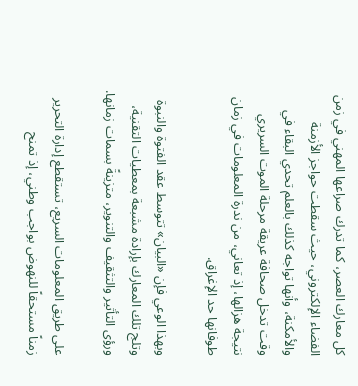كل معارك العصر، كما تدرك صراعها المهني في زمن الفضاء الإلكتروني، حيث سقطت حواجز الأزمنة والأمكنة، وأنها تواجه كذلك بالعلم تحدي البقاء في وقت تدخل صحافة عريقة مرحلة الموت السريري نتيجة هزالها، إذ تعاني، من ندرة المعلومات في زمان طوفانها حد الإغراق.

وبهذا الوعي فإن «البيان» تتوسط عقد الفتوة والنبوة وتلج تلك المعارك بإرادة مشبعة بمعطيات التقنية، ورؤى التأثير والتثقيف والتنوير، متزينةً بسمات زمانها.

على طريق المعلومات السريع، تستقطع إدارة التحرير زمناً مستحقاً للنهوض بواجب وطني، إذ تمنح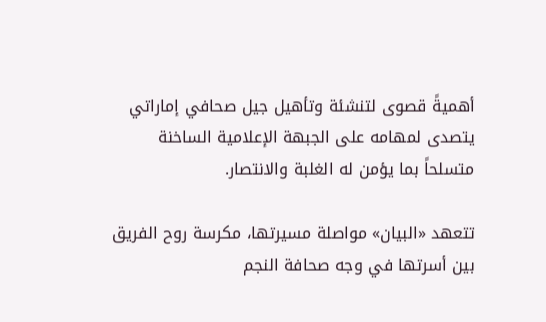أهميةً قصوى لتنشئة وتأهيل جيل صحافي إماراتي يتصدى لمهامه على الجبهة الإعلامية الساخنة متسلحاً بما يؤمن له الغلبة والانتصار.

تتعهد «البيان» مواصلة مسيرتها، مكرسة روح الفريق بين أسرتها في وجه صحافة النجم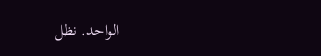الواحد. نظل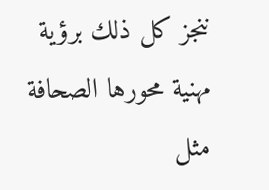ننجز كل ذلك برؤية مهنية محورها الصحافة مثل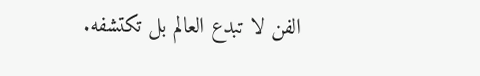الفن لا تبدع العالم بل تكتشفه.